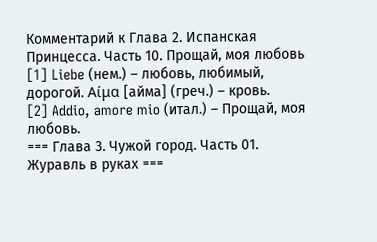Комментарий к Глава 2. Испанская Принцесса. Часть 10. Прощай, моя любовь [1] Liebe (нем.) – любовь, любимый, дорогой. Αίμα [айма] (греч.) – кровь.
[2] Addio, amore mio (итал.) – Прощай, моя любовь.
=== Глава 3. Чужой город. Часть 01. Журавль в руках ===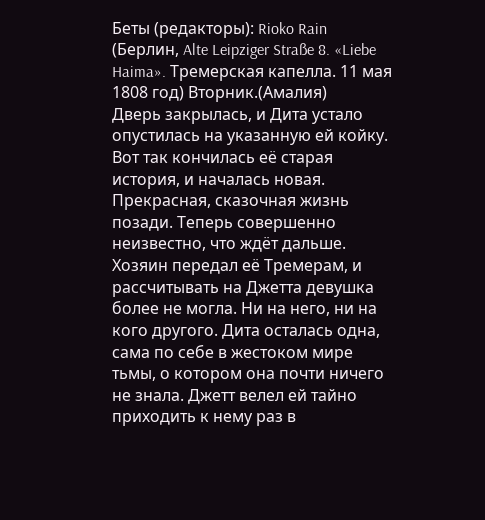Беты (редакторы): Rioko Rain
(Берлин, Alte Leipziger Straße 8. «Liebe Haima». Тремерская капелла. 11 мая 1808 год) Вторник.(Амалия)
Дверь закрылась, и Дита устало опустилась на указанную ей койку. Вот так кончилась её старая история, и началась новая. Прекрасная, сказочная жизнь позади. Теперь совершенно неизвестно, что ждёт дальше. Хозяин передал её Тремерам, и рассчитывать на Джетта девушка более не могла. Ни на него, ни на кого другого. Дита осталась одна, сама по себе в жестоком мире тьмы, о котором она почти ничего не знала. Джетт велел ей тайно приходить к нему раз в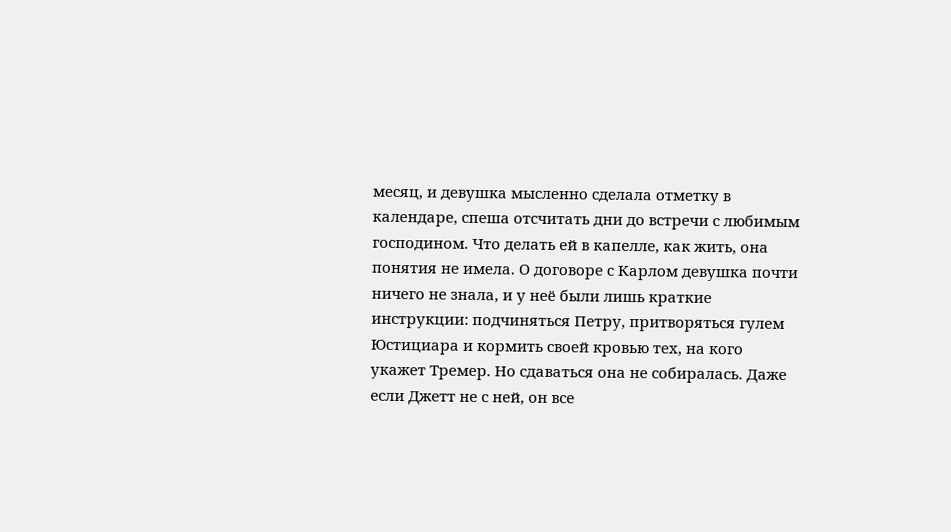месяц, и девушка мысленно сделала отметку в календаре, спеша отсчитать дни до встречи с любимым господином. Что делать ей в капелле, как жить, она понятия не имела. О договоре с Карлом девушка почти ничего не знала, и у неё были лишь краткие инструкции: подчиняться Петру, притворяться гулем Юстициара и кормить своей кровью тех, на кого укажет Тремер. Но сдаваться она не собиралась. Даже если Джетт не с ней, он все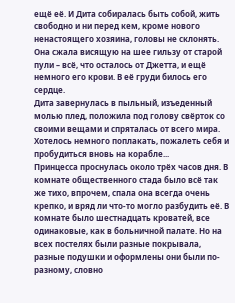ещё её. И Дита собиралась быть собой, жить свободно и ни перед кем, кроме нового ненастоящего хозяина, головы не склонять.
Она сжала висящую на шее гильзу от старой пули – всё, что осталось от Джетта, и ещё немного его крови. В её груди билось его сердце.
Дита завернулась в пыльный, изъеденный молью плед, положила под голову свёрток со своими вещами и спряталась от всего мира. Хотелось немного поплакать, пожалеть себя и пробудиться вновь на корабле...
Принцесса проснулась около трёх часов дня. В комнате общественного стада было всё так же тихо, впрочем, спала она всегда очень крепко, и вряд ли что-то могло разбудить её. В комнате было шестнадцать кроватей, все одинаковые, как в больничной палате. Но на всех постелях были разные покрывала, разные подушки и оформлены они были по-разному, словно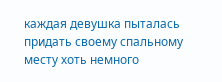каждая девушка пыталась придать своему спальному месту хоть немного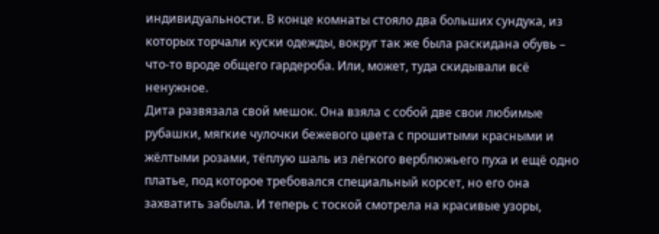индивидуальности. В конце комнаты стояло два больших сундука, из которых торчали куски одежды, вокруг так же была раскидана обувь – что-то вроде общего гардероба. Или, может, туда скидывали всё ненужное.
Дита развязала свой мешок. Она взяла с собой две свои любимые рубашки, мягкие чулочки бежевого цвета с прошитыми красными и жёлтыми розами, тёплую шаль из лёгкого верблюжьего пуха и ещё одно платье, под которое требовался специальный корсет, но его она захватить забыла. И теперь с тоской смотрела на красивые узоры,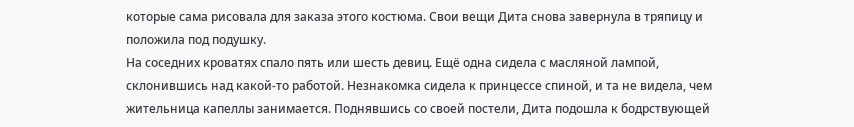которые сама рисовала для заказа этого костюма. Свои вещи Дита снова завернула в тряпицу и положила под подушку.
На соседних кроватях спало пять или шесть девиц. Ещё одна сидела с масляной лампой, склонившись над какой-то работой. Незнакомка сидела к принцессе спиной, и та не видела, чем жительница капеллы занимается. Поднявшись со своей постели, Дита подошла к бодрствующей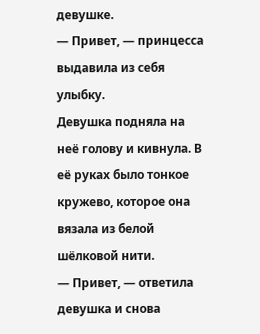девушке.
— Привет, — принцесса выдавила из себя улыбку.
Девушка подняла на неё голову и кивнула. В её руках было тонкое кружево, которое она вязала из белой шёлковой нити.
— Привет, — ответила девушка и снова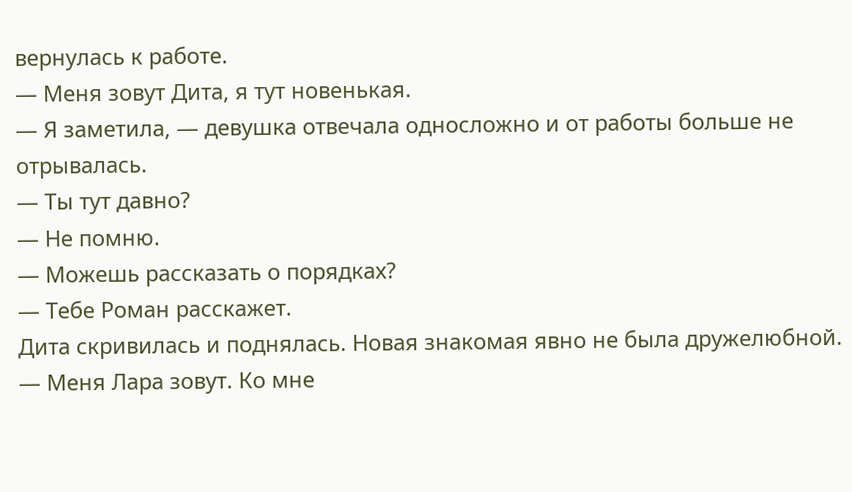вернулась к работе.
— Меня зовут Дита, я тут новенькая.
— Я заметила, — девушка отвечала односложно и от работы больше не отрывалась.
— Ты тут давно?
— Не помню.
— Можешь рассказать о порядках?
— Тебе Роман расскажет.
Дита скривилась и поднялась. Новая знакомая явно не была дружелюбной.
— Меня Лара зовут. Ко мне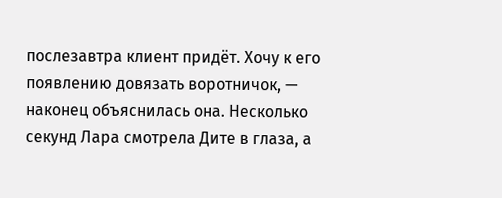послезавтра клиент придёт. Хочу к его появлению довязать воротничок, — наконец объяснилась она. Несколько секунд Лара смотрела Дите в глаза, а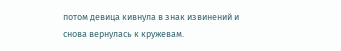потом девица кивнула в знак извинений и снова вернулась к кружевам.